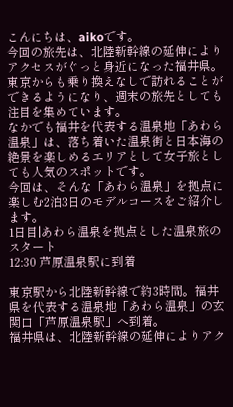こんにちは、aikoです。
今回の旅先は、北陸新幹線の延伸によりアクセスがぐっと身近になった福井県。
東京からも乗り換えなしで訪れることができるようになり、週末の旅先としても注目を集めています。
なかでも福井を代表する温泉地「あわら温泉」は、落ち着いた温泉街と日本海の絶景を楽しめるエリアとして女子旅としても人気のスポットです。
今回は、そんな「あわら温泉」を拠点に楽しむ2泊3日のモデルコースをご紹介します。
1日目|あわら温泉を拠点とした温泉旅のスタート
12:30 芦原温泉駅に到着

東京駅から北陸新幹線で約3時間。福井県を代表する温泉地「あわら温泉」の玄関口「芦原温泉駅」へ到着。
福井県は、北陸新幹線の延伸によりアク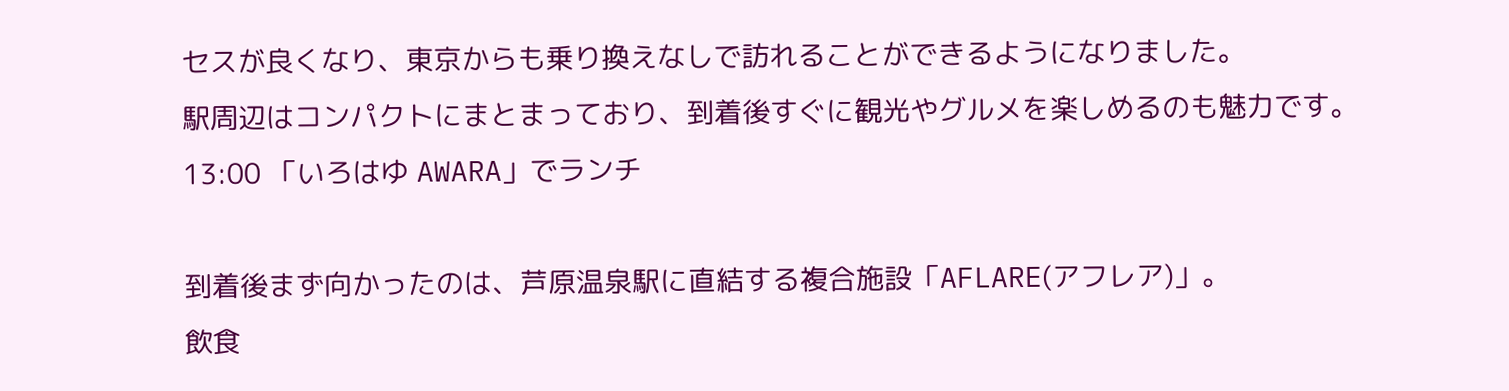セスが良くなり、東京からも乗り換えなしで訪れることができるようになりました。
駅周辺はコンパクトにまとまっており、到着後すぐに観光やグルメを楽しめるのも魅力です。
13:00 「いろはゆ AWARA」でランチ

到着後まず向かったのは、芦原温泉駅に直結する複合施設「AFLARE(アフレア)」。
飲食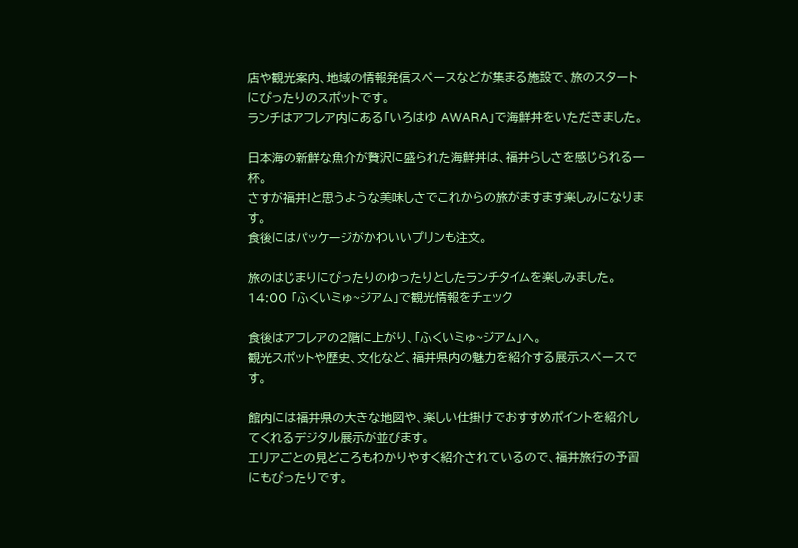店や観光案内、地域の情報発信スペースなどが集まる施設で、旅のスタートにぴったりのスポットです。
ランチはアフレア内にある「いろはゆ AWARA」で海鮮丼をいただきました。

日本海の新鮮な魚介が贅沢に盛られた海鮮丼は、福井らしさを感じられる一杯。
さすが福井!と思うような美味しさでこれからの旅がますます楽しみになります。
食後にはパッケージがかわいいプリンも注文。

旅のはじまりにぴったりのゆったりとしたランチタイムを楽しみました。
14:00 「ふくいミゅ~ジアム」で観光情報をチェック

食後はアフレアの2階に上がり、「ふくいミゅ~ジアム」へ。
観光スポットや歴史、文化など、福井県内の魅力を紹介する展示スペースです。

館内には福井県の大きな地図や、楽しい仕掛けでおすすめポイントを紹介してくれるデジタル展示が並びます。
エリアごとの見どころもわかりやすく紹介されているので、福井旅行の予習にもぴったりです。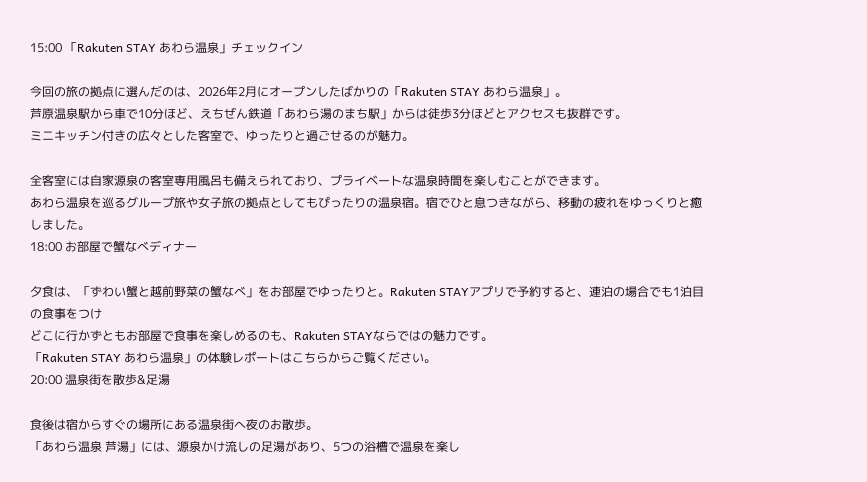15:00 「Rakuten STAY あわら温泉」チェックイン

今回の旅の拠点に選んだのは、2026年2月にオープンしたばかりの「Rakuten STAY あわら温泉」。
芦原温泉駅から車で10分ほど、えちぜん鉄道「あわら湯のまち駅」からは徒歩3分ほどとアクセスも抜群です。
ミニキッチン付きの広々とした客室で、ゆったりと過ごせるのが魅力。

全客室には自家源泉の客室専用風呂も備えられており、プライベートな温泉時間を楽しむことができます。
あわら温泉を巡るグループ旅や女子旅の拠点としてもぴったりの温泉宿。宿でひと息つきながら、移動の疲れをゆっくりと癒しました。
18:00 お部屋で蟹なべディナー

夕食は、「ずわい蟹と越前野菜の蟹なべ」をお部屋でゆったりと。Rakuten STAYアプリで予約すると、連泊の場合でも1泊目の食事をつけ
どこに行かずともお部屋で食事を楽しめるのも、Rakuten STAYならではの魅力です。
「Rakuten STAY あわら温泉」の体験レポートはこちらからご覧ください。
20:00 温泉街を散歩&足湯

食後は宿からすぐの場所にある温泉街へ夜のお散歩。
「あわら温泉 芦湯」には、源泉かけ流しの足湯があり、5つの浴槽で温泉を楽し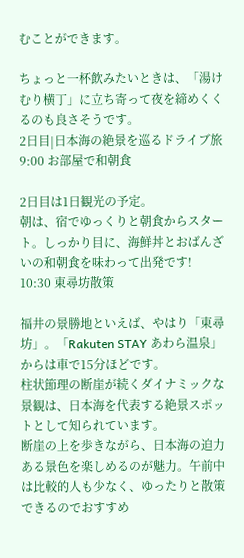むことができます。

ちょっと一杯飲みたいときは、「湯けむり横丁」に立ち寄って夜を締めくくるのも良さそうです。
2日目|日本海の絶景を巡るドライブ旅
9:00 お部屋で和朝食

2日目は1日観光の予定。
朝は、宿でゆっくりと朝食からスタート。しっかり目に、海鮮丼とおばんざいの和朝食を味わって出発です!
10:30 東尋坊散策

福井の景勝地といえば、やはり「東尋坊」。「Rakuten STAY あわら温泉」からは車で15分ほどです。
柱状節理の断崖が続くダイナミックな景観は、日本海を代表する絶景スポットとして知られています。
断崖の上を歩きながら、日本海の迫力ある景色を楽しめるのが魅力。午前中は比較的人も少なく、ゆったりと散策できるのでおすすめ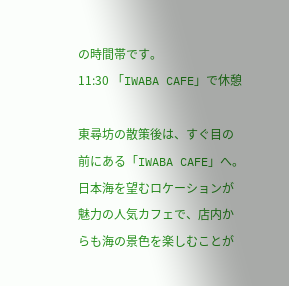の時間帯です。
11:30 「IWABA CAFE」で休憩

東尋坊の散策後は、すぐ目の前にある「IWABA CAFE」へ。日本海を望むロケーションが魅力の人気カフェで、店内からも海の景色を楽しむことが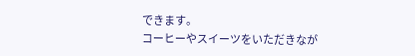できます。
コーヒーやスイーツをいただきなが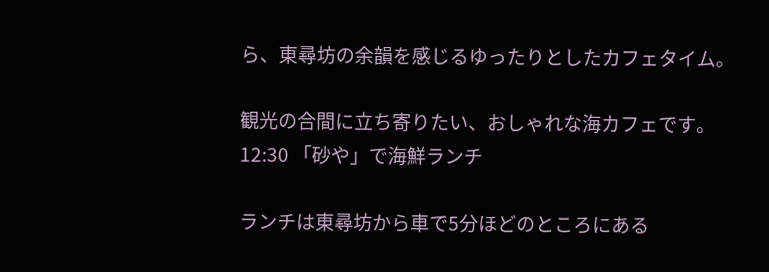ら、東尋坊の余韻を感じるゆったりとしたカフェタイム。

観光の合間に立ち寄りたい、おしゃれな海カフェです。
12:30 「砂や」で海鮮ランチ

ランチは東尋坊から車で5分ほどのところにある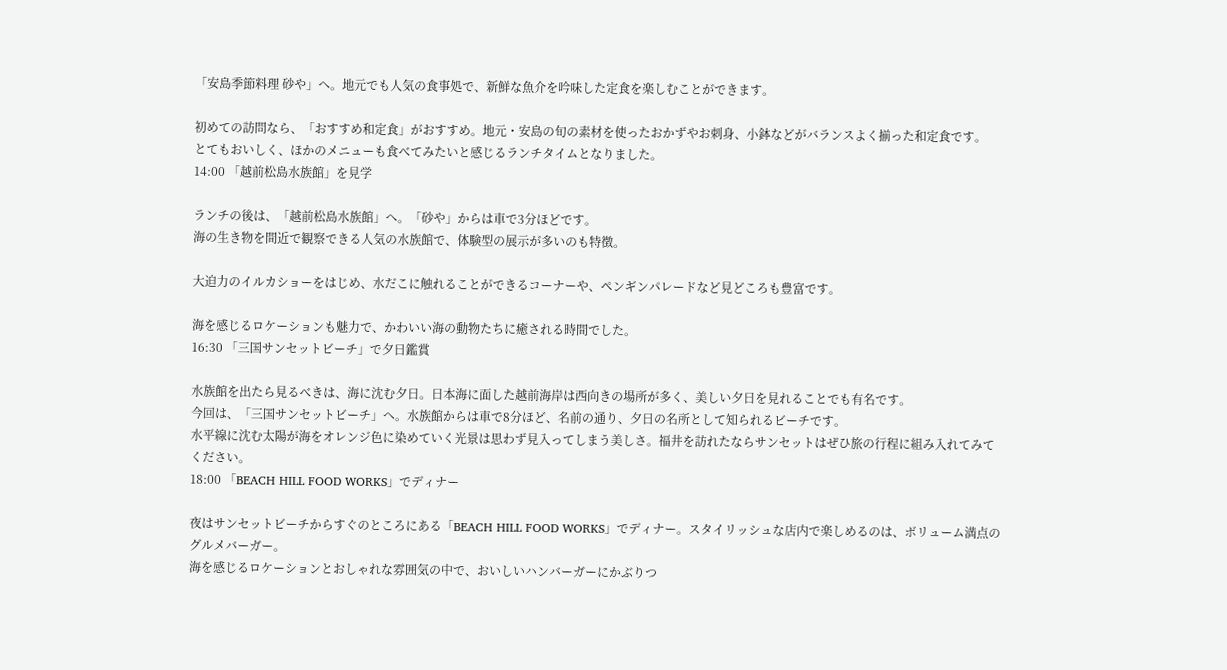「安島季節料理 砂や」へ。地元でも人気の食事処で、新鮮な魚介を吟味した定食を楽しむことができます。

初めての訪問なら、「おすすめ和定食」がおすすめ。地元・安島の旬の素材を使ったおかずやお刺身、小鉢などがバランスよく揃った和定食です。
とてもおいしく、ほかのメニューも食べてみたいと感じるランチタイムとなりました。
14:00 「越前松島水族館」を見学

ランチの後は、「越前松島水族館」へ。「砂や」からは車で3分ほどです。
海の生き物を間近で観察できる人気の水族館で、体験型の展示が多いのも特徴。

大迫力のイルカショーをはじめ、水だこに触れることができるコーナーや、ペンギンパレードなど見どころも豊富です。

海を感じるロケーションも魅力で、かわいい海の動物たちに癒される時間でした。
16:30 「三国サンセットビーチ」で夕日鑑賞

水族館を出たら見るべきは、海に沈む夕日。日本海に面した越前海岸は西向きの場所が多く、美しい夕日を見れることでも有名です。
今回は、「三国サンセットビーチ」へ。水族館からは車で8分ほど、名前の通り、夕日の名所として知られるビーチです。
水平線に沈む太陽が海をオレンジ色に染めていく光景は思わず見入ってしまう美しさ。福井を訪れたならサンセットはぜひ旅の行程に組み入れてみてください。
18:00 「BEACH HILL FOOD WORKS」でディナー

夜はサンセットビーチからすぐのところにある「BEACH HILL FOOD WORKS」でディナー。スタイリッシュな店内で楽しめるのは、ボリューム満点のグルメバーガー。
海を感じるロケーションとおしゃれな雰囲気の中で、おいしいハンバーガーにかぶりつ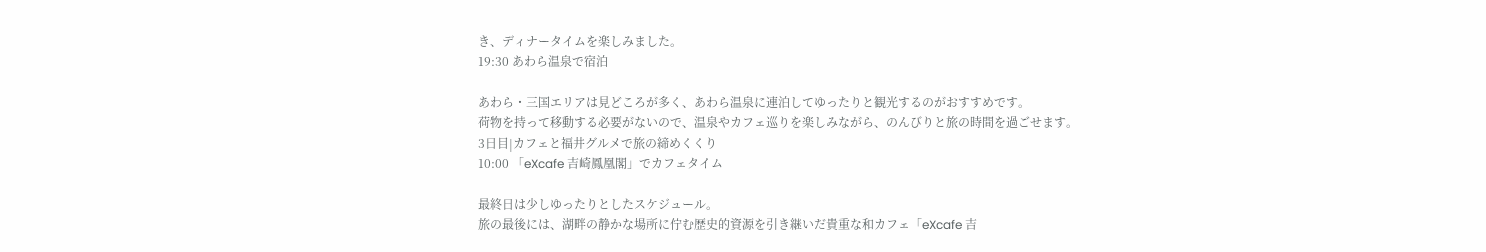き、ディナータイムを楽しみました。
19:30 あわら温泉で宿泊

あわら・三国エリアは見どころが多く、あわら温泉に連泊してゆったりと観光するのがおすすめです。
荷物を持って移動する必要がないので、温泉やカフェ巡りを楽しみながら、のんびりと旅の時間を過ごせます。
3日目|カフェと福井グルメで旅の締めくくり
10:00 「eXcafe 吉崎鳳凰閣」でカフェタイム

最終日は少しゆったりとしたスケジュール。
旅の最後には、湖畔の静かな場所に佇む歴史的資源を引き継いだ貴重な和カフェ「eXcafe 吉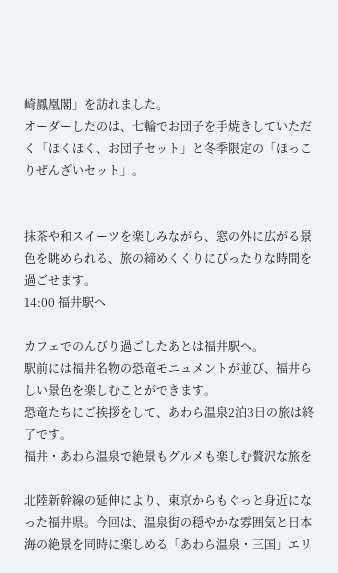崎鳳凰閣」を訪れました。
オーダーしたのは、七輪でお団子を手焼きしていただく「ほくほく、お団子セット」と冬季限定の「ほっこりぜんざいセット」。


抹茶や和スイーツを楽しみながら、窓の外に広がる景色を眺められる、旅の締めくくりにぴったりな時間を過ごせます。
14:00 福井駅へ

カフェでのんびり過ごしたあとは福井駅へ。
駅前には福井名物の恐竜モニュメントが並び、福井らしい景色を楽しむことができます。
恐竜たちにご挨拶をして、あわら温泉2泊3日の旅は終了です。
福井・あわら温泉で絶景もグルメも楽しむ贅沢な旅を

北陸新幹線の延伸により、東京からもぐっと身近になった福井県。今回は、温泉街の穏やかな雰囲気と日本海の絶景を同時に楽しめる「あわら温泉・三国」エリ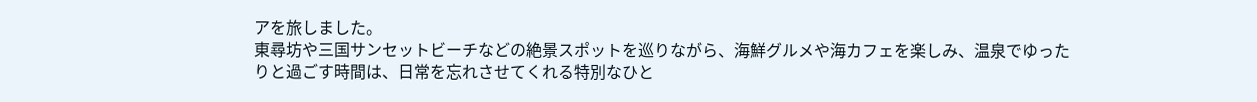アを旅しました。
東尋坊や三国サンセットビーチなどの絶景スポットを巡りながら、海鮮グルメや海カフェを楽しみ、温泉でゆったりと過ごす時間は、日常を忘れさせてくれる特別なひと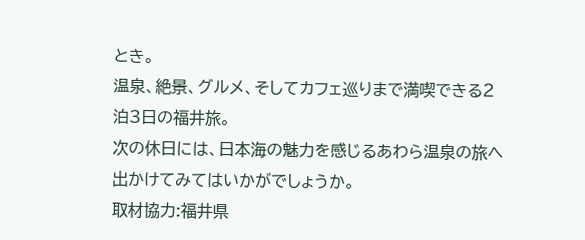とき。
温泉、絶景、グルメ、そしてカフェ巡りまで満喫できる2泊3日の福井旅。
次の休日には、日本海の魅力を感じるあわら温泉の旅へ出かけてみてはいかがでしょうか。
取材協力:福井県